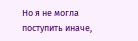Но я не могла поступить иначе,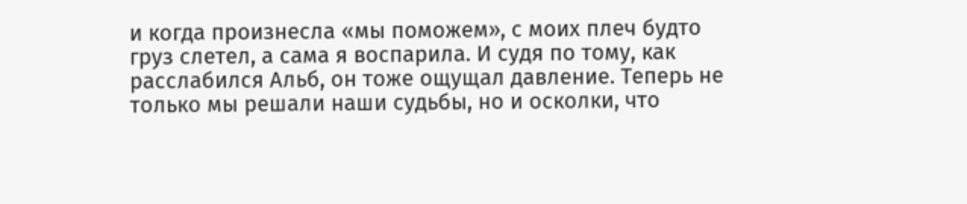и когда произнесла «мы поможем», с моих плеч будто груз слетел, а сама я воспарила. И судя по тому, как расслабился Альб, он тоже ощущал давление. Теперь не только мы решали наши судьбы, но и осколки, что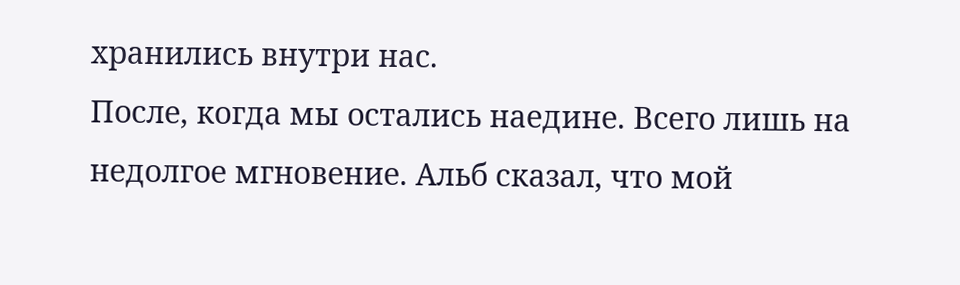хранились внутри нас.
После, когда мы остались наедине. Всего лишь на недолгое мгновение. Альб сказал, что мой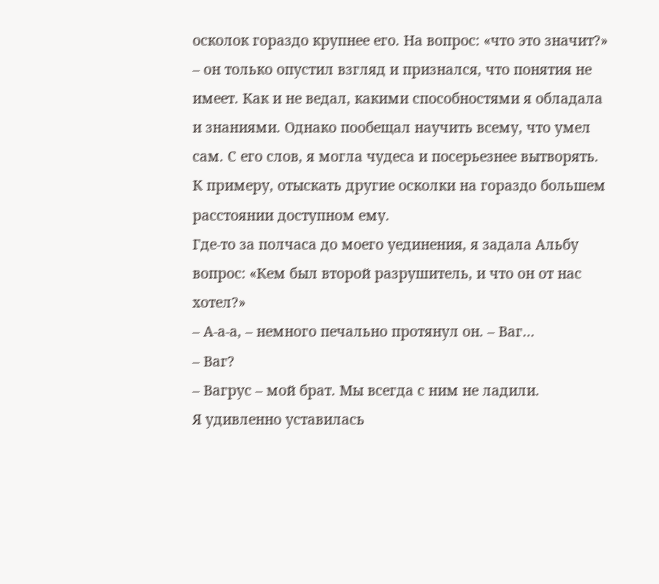осколок гораздо крупнее его. На вопрос: «что это значит?» – он только опустил взгляд и признался, что понятия не имеет. Как и не ведал, какими способностями я обладала и знаниями. Однако пообещал научить всему, что умел сам. С его слов, я могла чудеса и посерьезнее вытворять. К примеру, отыскать другие осколки на гораздо большем расстоянии доступном ему.
Где-то за полчаса до моего уединения, я задала Альбу вопрос: «Кем был второй разрушитель, и что он от нас хотел?»
– А-а-а, – немного печально протянул он. – Ваг…
– Ваг?
– Вагрус – мой брат. Мы всегда с ним не ладили.
Я удивленно уставилась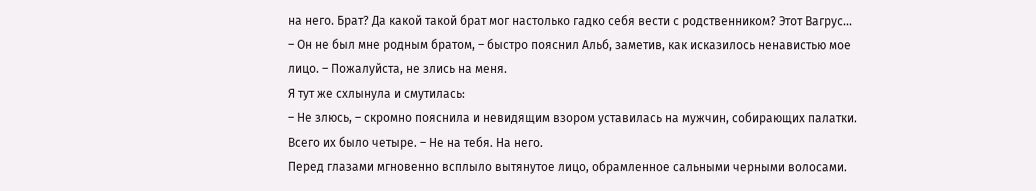на него. Брат? Да какой такой брат мог настолько гадко себя вести с родственником? Этот Вагрус…
– Он не был мне родным братом, – быстро пояснил Альб, заметив, как исказилось ненавистью мое лицо. – Пожалуйста, не злись на меня.
Я тут же схлынула и смутилась:
– Не злюсь, – скромно пояснила и невидящим взором уставилась на мужчин, собирающих палатки. Всего их было четыре. – Не на тебя. На него.
Перед глазами мгновенно всплыло вытянутое лицо, обрамленное сальными черными волосами.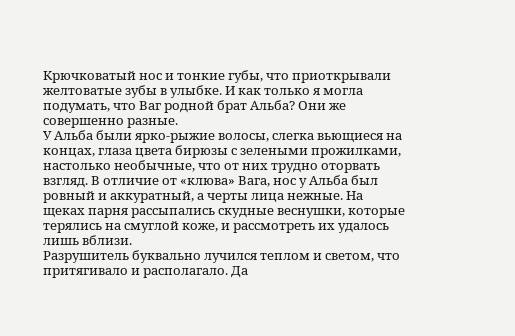Крючковатый нос и тонкие губы, что приоткрывали желтоватые зубы в улыбке. И как только я могла подумать, что Ваг родной брат Альба? Они же совершенно разные.
У Альба были ярко-рыжие волосы, слегка вьющиеся на концах, глаза цвета бирюзы с зелеными прожилками, настолько необычные, что от них трудно оторвать взгляд. В отличие от «клюва» Вага, нос у Альба был ровный и аккуратный, а черты лица нежные. На щеках парня рассыпались скудные веснушки, которые терялись на смуглой коже, и рассмотреть их удалось лишь вблизи.
Разрушитель буквально лучился теплом и светом, что притягивало и располагало. Да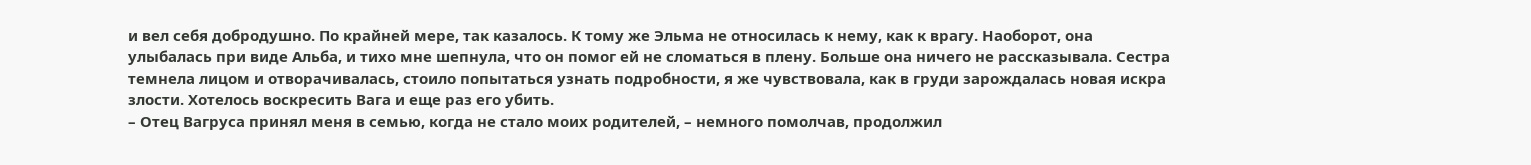и вел себя добродушно. По крайней мере, так казалось. К тому же Эльма не относилась к нему, как к врагу. Наоборот, она улыбалась при виде Альба, и тихо мне шепнула, что он помог ей не сломаться в плену. Больше она ничего не рассказывала. Сестра темнела лицом и отворачивалась, стоило попытаться узнать подробности, я же чувствовала, как в груди зарождалась новая искра злости. Хотелось воскресить Вага и еще раз его убить.
– Отец Вагруса принял меня в семью, когда не стало моих родителей, – немного помолчав, продолжил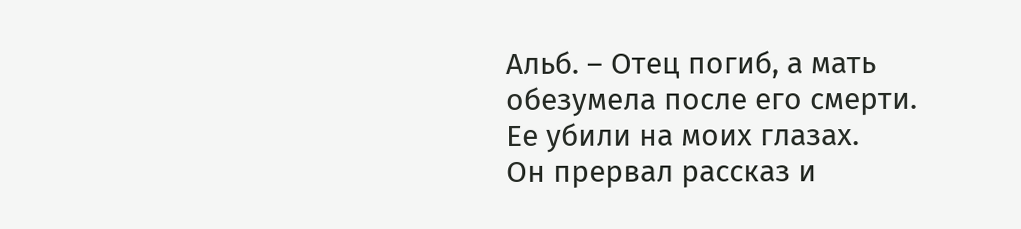Альб. – Отец погиб, а мать обезумела после его смерти. Ее убили на моих глазах.
Он прервал рассказ и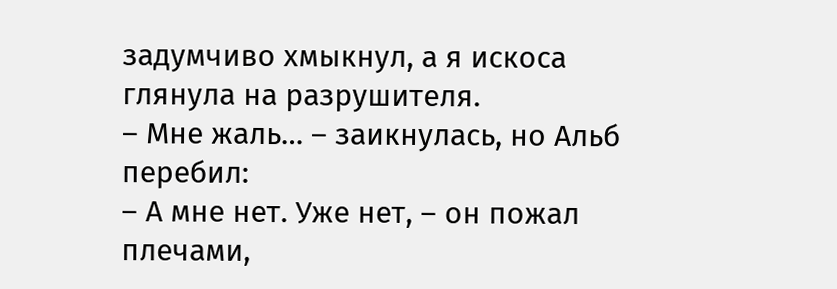задумчиво хмыкнул, а я искоса глянула на разрушителя.
– Мне жаль… – заикнулась, но Альб перебил:
– А мне нет. Уже нет, – он пожал плечами,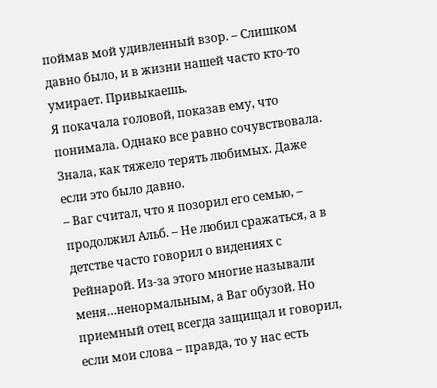поймав мой удивленный взор. – Слишком давно было, и в жизни нашей часто кто-то умирает. Привыкаешь.
Я покачала головой, показав ему, что понимала. Однако все равно сочувствовала. Знала, как тяжело терять любимых. Даже если это было давно.
– Ваг считал, что я позорил его семью, – продолжил Альб. – Не любил сражаться, а в детстве часто говорил о видениях с Рейнарой. Из-за этого многие называли меня…ненормальным, а Ваг обузой. Но приемный отец всегда защищал и говорил, если мои слова – правда, то у нас есть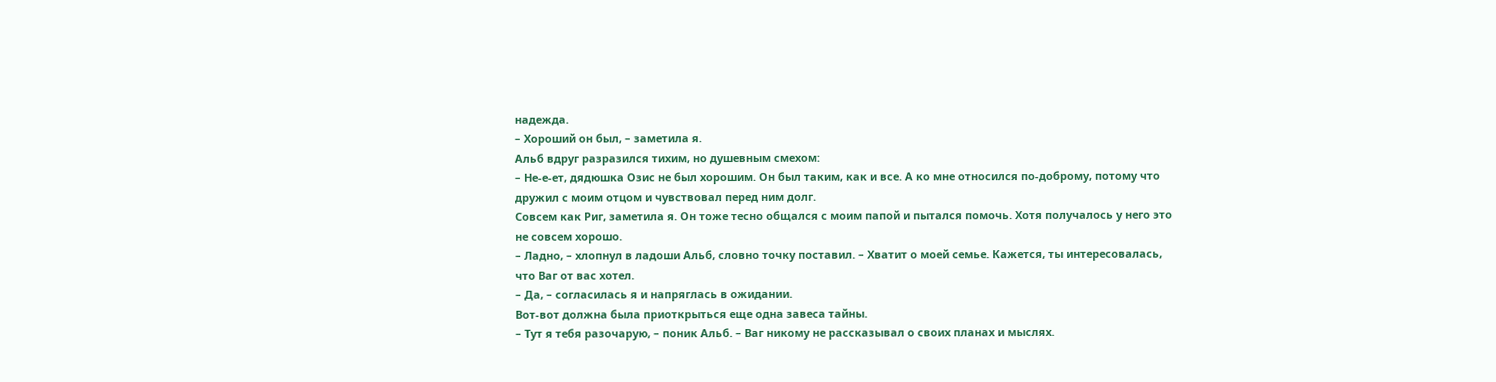надежда.
– Хороший он был, – заметила я.
Альб вдруг разразился тихим, но душевным смехом:
– Не-е-ет, дядюшка Озис не был хорошим. Он был таким, как и все. А ко мне относился по-доброму, потому что дружил с моим отцом и чувствовал перед ним долг.
Совсем как Риг, заметила я. Он тоже тесно общался с моим папой и пытался помочь. Хотя получалось у него это не совсем хорошо.
– Ладно, – хлопнул в ладоши Альб, словно точку поставил. – Хватит о моей семье. Кажется, ты интересовалась, что Ваг от вас хотел.
– Да, – согласилась я и напряглась в ожидании.
Вот-вот должна была приоткрыться еще одна завеса тайны.
– Тут я тебя разочарую, – поник Альб. – Ваг никому не рассказывал о своих планах и мыслях.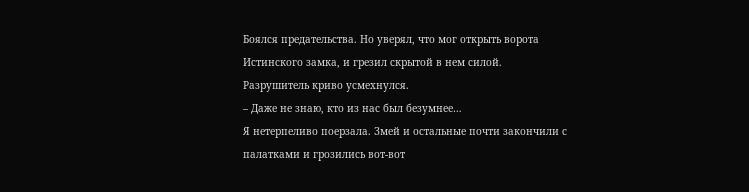Боялся предательства. Но уверял, что мог открыть ворота Истинского замка, и грезил скрытой в нем силой.
Разрушитель криво усмехнулся.
– Даже не знаю, кто из нас был безумнее…
Я нетерпеливо поерзала. Змей и остальные почти закончили с палатками и грозились вот-вот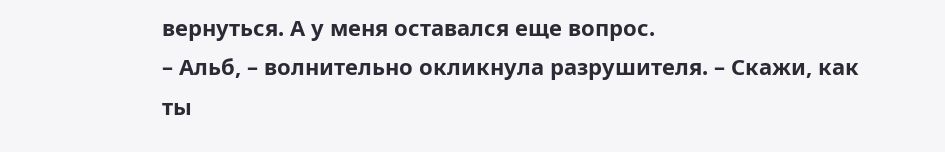вернуться. А у меня оставался еще вопрос.
– Альб, – волнительно окликнула разрушителя. – Скажи, как ты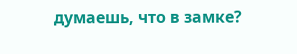думаешь, что в замке?